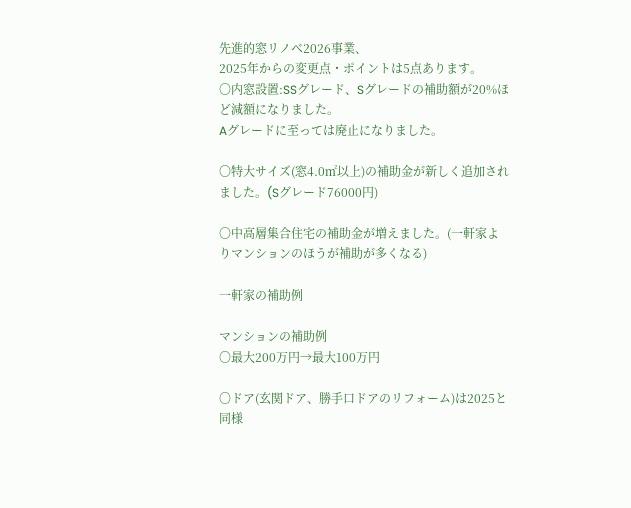先進的窓リノベ2026事業、
2025年からの変更点・ポイントは5点あります。
〇内窓設置:SSグレード、Sグレードの補助額が20%ほど減額になりました。
Aグレードに至っては廃止になりました。

〇特大サイズ(窓4.0㎡以上)の補助金が新しく追加されました。(Sグレード76000円)

〇中高層集合住宅の補助金が増えました。(一軒家よりマンションのほうが補助が多くなる)

一軒家の補助例

マンションの補助例
〇最大200万円→最大100万円

〇ドア(玄関ドア、勝手口ドアのリフォーム)は2025と同様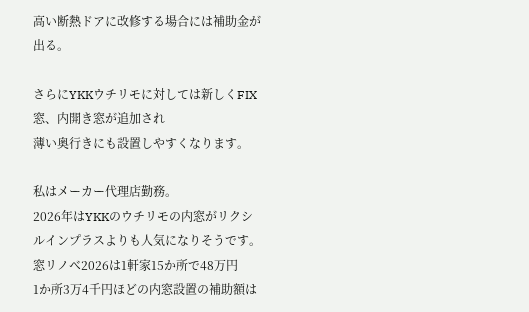高い断熱ドアに改修する場合には補助金が出る。

さらにYKKウチリモに対しては新しくFIX窓、内開き窓が追加され
薄い奥行きにも設置しやすくなります。

私はメーカー代理店勤務。
2026年はYKKのウチリモの内窓がリクシルインプラスよりも人気になりそうです。
窓リノベ2026は1軒家15か所で48万円
1か所3万4千円ほどの内窓設置の補助額は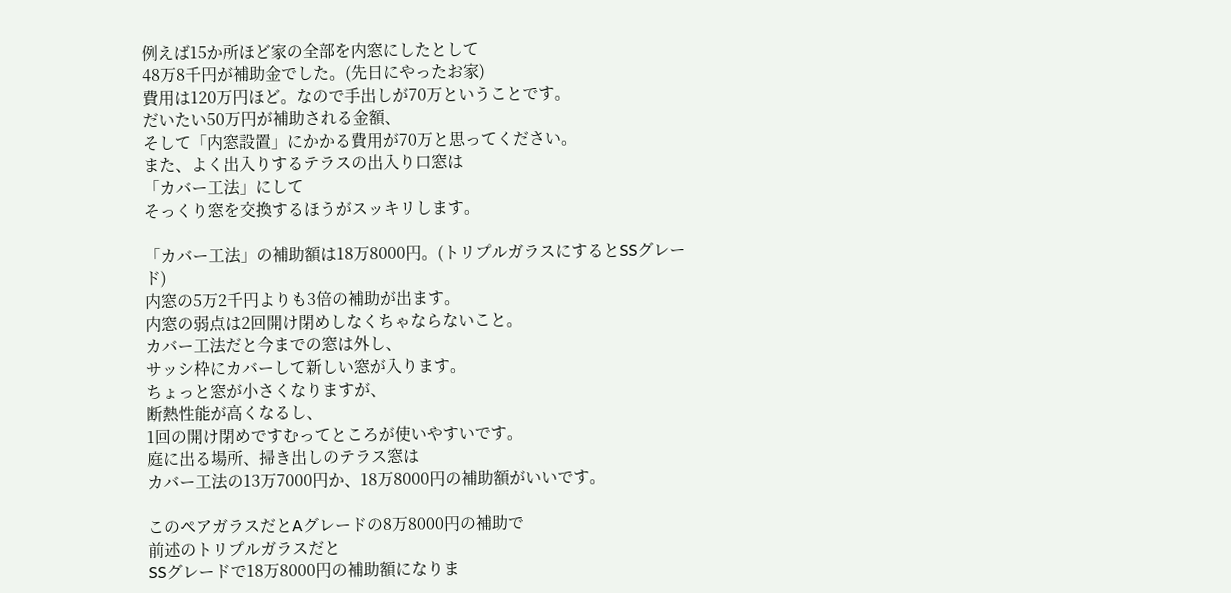例えば15か所ほど家の全部を内窓にしたとして
48万8千円が補助金でした。(先日にやったお家)
費用は120万円ほど。なので手出しが70万ということです。
だいたい50万円が補助される金額、
そして「内窓設置」にかかる費用が70万と思ってください。
また、よく出入りするテラスの出入り口窓は
「カバー工法」にして
そっくり窓を交換するほうがスッキリします。

「カバー工法」の補助額は18万8000円。(トリプルガラスにするとSSグレード)
内窓の5万2千円よりも3倍の補助が出ます。
内窓の弱点は2回開け閉めしなくちゃならないこと。
カバー工法だと今までの窓は外し、
サッシ枠にカバーして新しい窓が入ります。
ちょっと窓が小さくなりますが、
断熱性能が高くなるし、
1回の開け閉めですむってところが使いやすいです。
庭に出る場所、掃き出しのテラス窓は
カバー工法の13万7000円か、18万8000円の補助額がいいです。

このペアガラスだとAグレードの8万8000円の補助で
前述のトリプルガラスだと
SSグレードで18万8000円の補助額になりま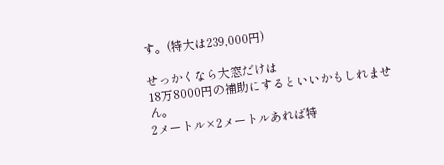す。(特大は239,000円)

せっかくなら大窓だけは
18万8000円の補助にするといいかもしれません。
2メートル×2メートルあれば特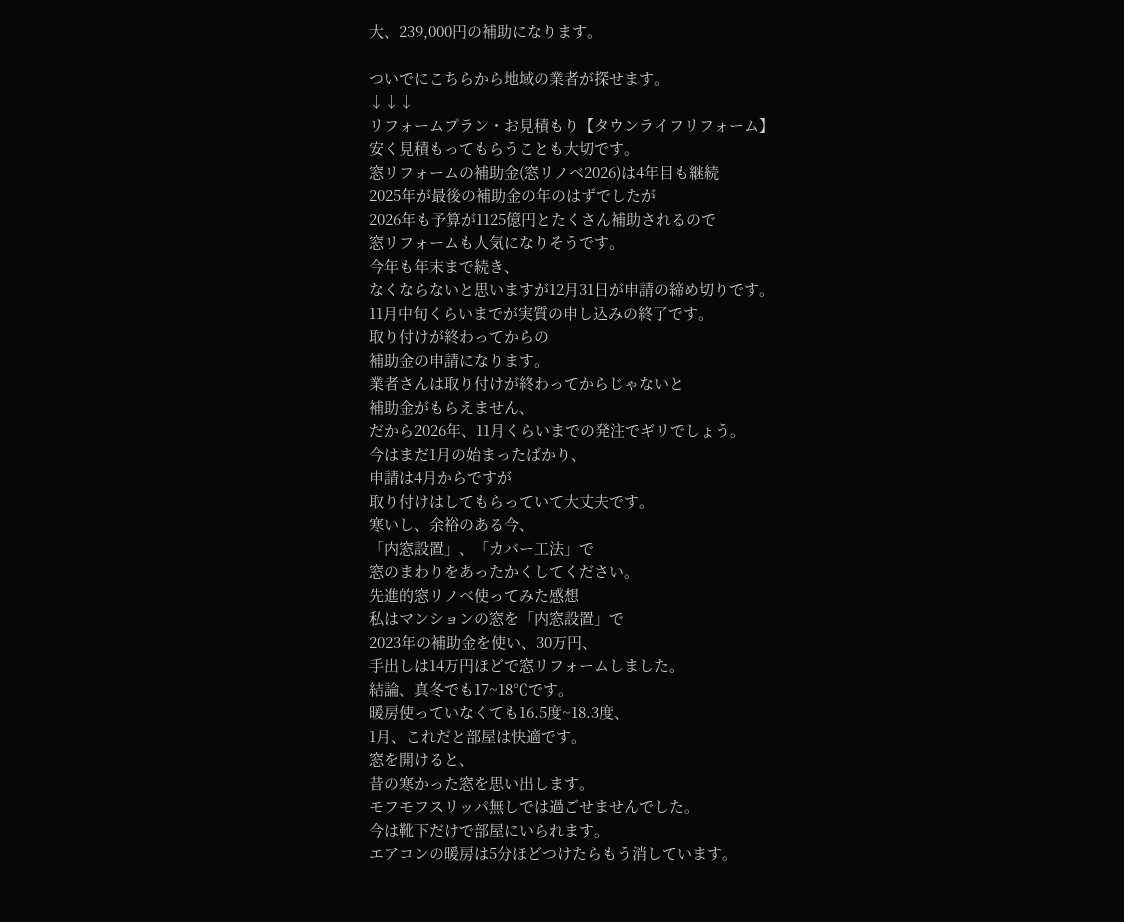大、239,000円の補助になります。

ついでにこちらから地域の業者が探せます。
↓↓↓
リフォームプラン・お見積もり【タウンライフリフォーム】
安く見積もってもらうことも大切です。
窓リフォームの補助金(窓リノベ2026)は4年目も継続
2025年が最後の補助金の年のはずでしたが
2026年も予算が1125億円とたくさん補助されるので
窓リフォームも人気になりそうです。
今年も年末まで続き、
なくならないと思いますが12月31日が申請の締め切りです。
11月中旬くらいまでが実質の申し込みの終了です。
取り付けが終わってからの
補助金の申請になります。
業者さんは取り付けが終わってからじゃないと
補助金がもらえません、
だから2026年、11月くらいまでの発注でギリでしょう。
今はまだ1月の始まったばかり、
申請は4月からですが
取り付けはしてもらっていて大丈夫です。
寒いし、余裕のある今、
「内窓設置」、「カバー工法」で
窓のまわりをあったかくしてください。
先進的窓リノベ使ってみた感想
私はマンションの窓を「内窓設置」で
2023年の補助金を使い、30万円、
手出しは14万円ほどで窓リフォームしました。
結論、真冬でも17~18℃です。
暖房使っていなくても16.5度~18.3度、
1月、これだと部屋は快適です。
窓を開けると、
昔の寒かった窓を思い出します。
モフモフスリッパ無しでは過ごせませんでした。
今は靴下だけで部屋にいられます。
エアコンの暖房は5分ほどつけたらもう消しています。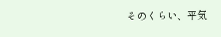そのくらい、平気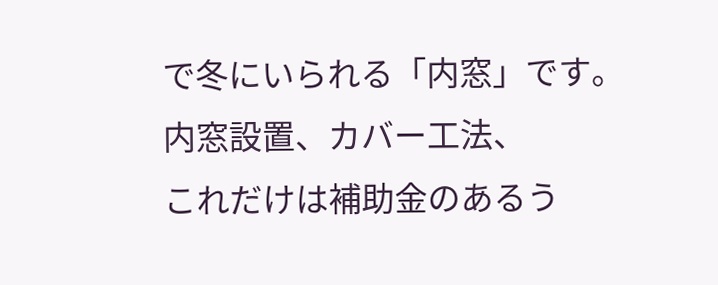で冬にいられる「内窓」です。
内窓設置、カバー工法、
これだけは補助金のあるう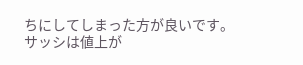ちにしてしまった方が良いです。
サッシは値上が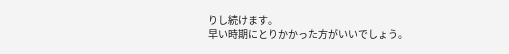りし続けます。
早い時期にとりかかった方がいいでしょう。